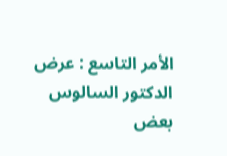الأمر التاسع : عرض الدكتور السالوس بعض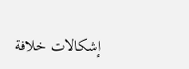إشكالات خلافة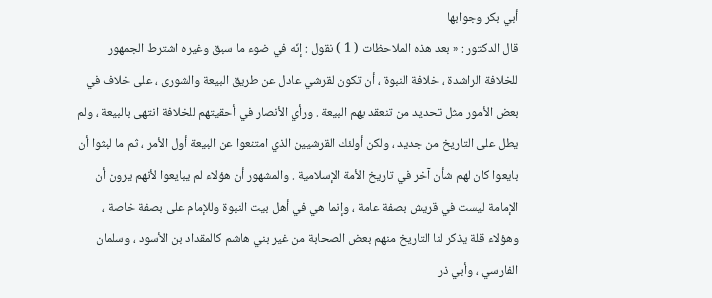أبي بكر وجوابها
قال الدكتور : « بعد هذه الملاحظات ( 1 ) نقول : إنّه في ضوء ما سبق وغيره اشترط الجمهور للخلافة الراشدة ، خلافة النبوة ، أن تكون لقرشي عادل عن طريق البيعة والشورى ، على خلاف في بعض الأمور مثل تحديد من تنعقد بهم البيعة . ورأي الأنصار في أحقيتهم للخلافة انتهى بالبيعة ، ولم يطل على التاريخ من جديد ، ولكن أولئك القرشيين الذي امتنعوا عن البيعة أول الأمر ، ثم ما لبثوا أن بايعوا كان لهم شأن آخر في تاريخ الأمة الإسلامية . والمشهور أن هؤلاء لم يبايعوا لأنهم يرون أن الإمامة ليست في قريش بصفة عامة ، وإنما هي في أهل بيت النبوة وللإمام على بصفة خاصة ، وهؤلاء قلة يذكر لنا التاريخ منهم بعض الصحابة من غير بني هاشم كالمقداد بن الأسود ، وسلمان الفارسي ، وأبي ذر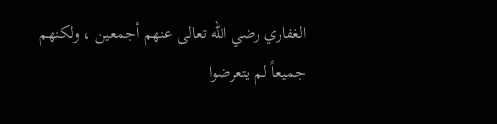الغفاري رضي الله تعالى عنهم أجمعين ، ولكنهم جميعاً لم يتعرضوا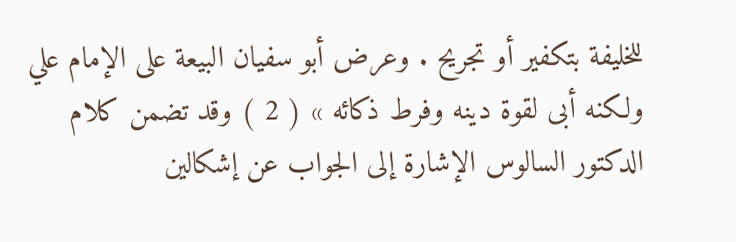للخليفة بتكفير أو تجريح . وعرض أبو سفيان البيعة على الإمام علي ولكنه أبى لقوة دينه وفرط ذكائه » ( 2 ) وقد تضمن كلام الدكتور السالوس الإشارة إلى الجواب عن إشكالين